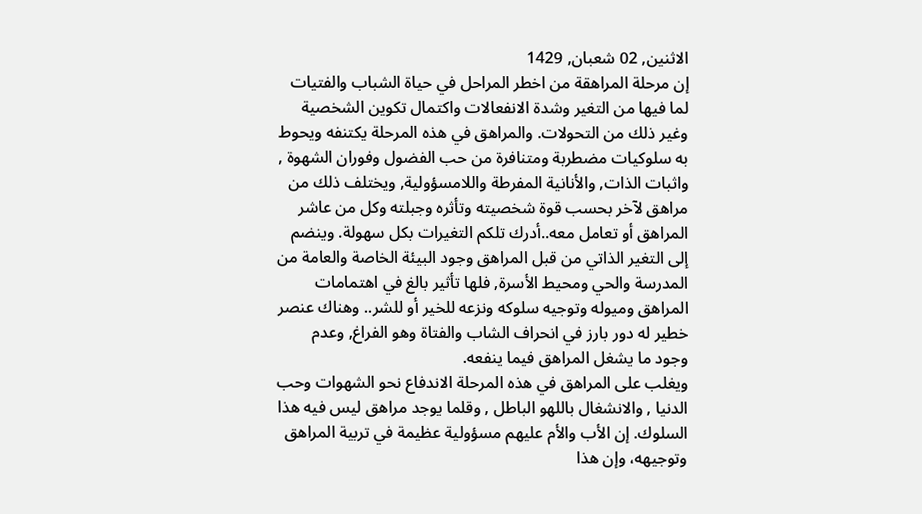الاثنين, 02 شعبان, 1429
إن مرحلة المراهقة من اخطر المراحل في حياة الشباب والفتيات لما فيها من التغير وشدة الانفعالات واكتمال تكوين الشخصية وغير ذلك من التحولات. والمراهق في هذه المرحلة يكتنفه ويحوط به سلوكيات مضطربة ومتنافرة من حب الفضول وفوران الشهوة , واثبات الذات, والأنانية المفرطة واللامسؤولية, ويختلف ذلك من مراهق لآخر بحسب قوة شخصيته وتأثره وجبلته وكل من عاشر المراهق أو تعامل معه..أدرك تلكم التغيرات بكل سهولة. وينضم إلى التغير الذاتي من قبل المراهق وجود البيئة الخاصة والعامة من المدرسة والحي ومحيط الأسرة, فلها تأثير بالغ في اهتمامات المراهق وميوله وتوجيه سلوكه ونزعه للخير أو للشر.. وهناك عنصر خطير له دور بارز في انحراف الشاب والفتاة وهو الفراغ, وعدم وجود ما يشغل المراهق فيما ينفعه.
ويغلب على المراهق في هذه المرحلة الاندفاع نحو الشهوات وحب الدنيا , والانشغال باللهو الباطل , وقلما يوجد مراهق ليس فيه هذا السلوك. إن الأب والأم عليهم مسؤولية عظيمة في تربية المراهق وتوجيهه، وإن هذا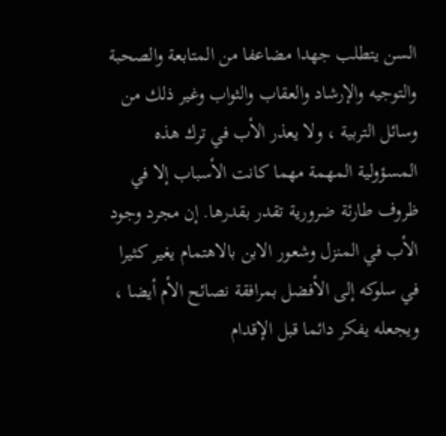السن يتطلب جهدا مضاعفا من المتابعة والصحبة والتوجيه والإرشاد والعقاب والثواب وغير ذلك من وسائل التربية ، ولا يعذر الأب في ترك هذه المسؤولية المهمة مهما كانت الأسباب إلا في ظروف طارئة ضرورية تقدر بقدرها. إن مجرد وجود الأب في المنزل وشعور الابن بالاهتمام يغير كثيرا في سلوكه إلى الأفضل بمرافقة نصائح الأم أيضا ، ويجعله يفكر دائما قبل الإقدام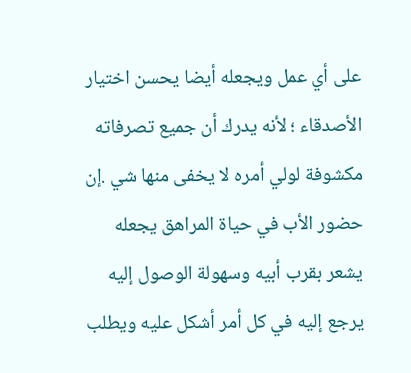على أي عمل ويجعله أيضا يحسن اختيار الأصدقاء ؛ لأنه يدرك أن جميع تصرفاته مكشوفة لولي أمره لا يخفى منها شي .إن حضور الأب في حياة المراهق يجعله يشعر بقرب أبيه وسهولة الوصول إليه يرجع إليه في كل أمر أشكل عليه ويطلب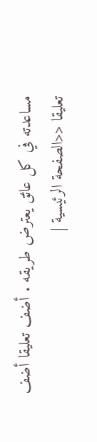مساعدته في كل عائق يعترض طريقه . أضف تعليقا أضف تعليقا <<الصفحة الرئيسية |